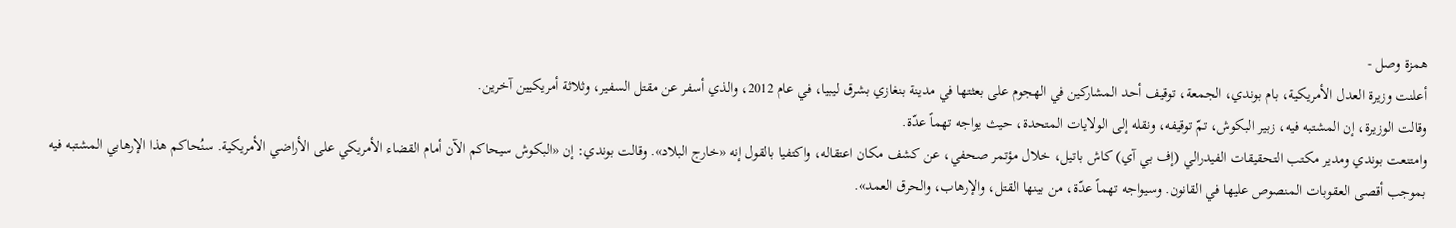همزة وصل -
أعلنت وزيرة العدل الأمريكية، بام بوندي، الجمعة، توقيف أحد المشاركين في الهجوم على بعثتها في مدينة بنغازي بشرق ليبيا، في عام 2012، والذي أسفر عن مقتل السفير، وثلاثة أمريكيين آخرين.
وقالت الوزيرة، إن المشتبه فيه، زبير البكوش، تمّ توقيفه، ونقله إلى الولايات المتحدة، حيث يواجه تهماً عدّة.
وامتنعت بوندي ومدير مكتب التحقيقات الفيدرالي (إف بي آي) كاش باتيل، خلال مؤتمر صحفي، عن كشف مكان اعتقاله، واكتفيا بالقول إنه «خارج البلاد». وقالت بوندي: إن «البكوش سيحاكم الآن أمام القضاء الأمريكي على الأراضي الأمريكية. سنُحاكم هذا الإرهابي المشتبه فيه بموجب أقصى العقوبات المنصوص عليها في القانون. وسيواجه تهماً عدّة، من بينها القتل، والإرهاب، والحرق العمد».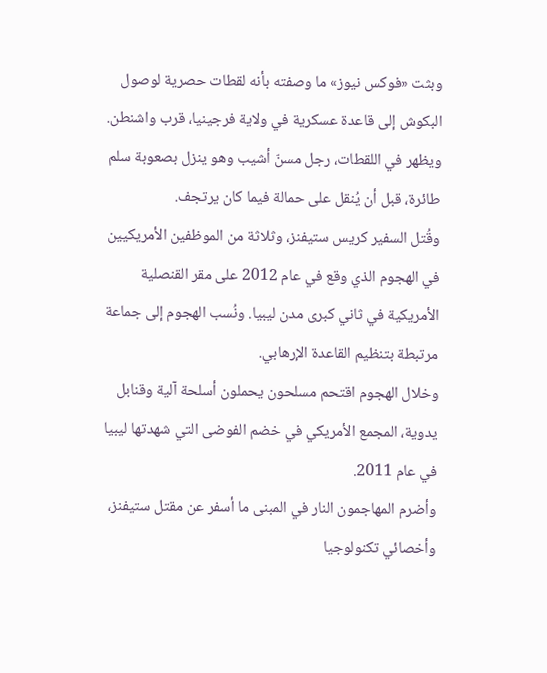وبثت «فوكس نيوز» ما وصفته بأنه لقطات حصرية لوصول البكوش إلى قاعدة عسكرية في ولاية فرجينيا، قرب واشنطن. ويظهر في اللقطات، رجل مسنّ أشيب وهو ينزل بصعوبة سلم طائرة، قبل أن يُنقل على حمالة فيما كان يرتجف.
وقُتل السفير كريس ستيفنز، وثلاثة من الموظفين الأمريكيين في الهجوم الذي وقع في عام 2012 على مقر القنصلية الأمريكية في ثاني كبرى مدن ليبيا. ونُسب الهجوم إلى جماعة مرتبطة بتنظيم القاعدة الإرهابي.
وخلال الهجوم اقتحم مسلحون يحملون أسلحة آلية وقنابل يدوية، المجمع الأمريكي في خضم الفوضى التي شهدتها ليبيا في عام 2011.
وأضرم المهاجمون النار في المبنى ما أسفر عن مقتل ستيفنز، وأخصائي تكنولوجيا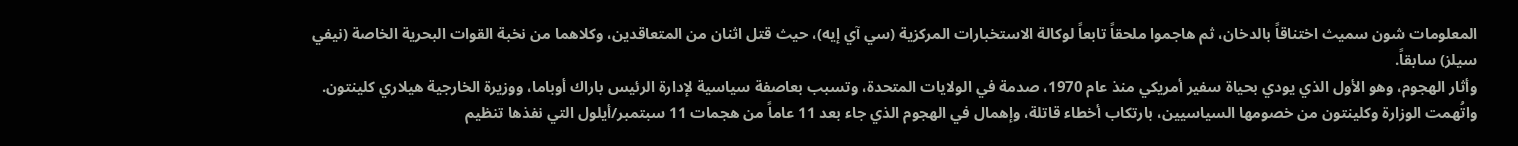المعلومات شون سميث اختناقاً بالدخان، ثم هاجموا ملحقاً تابعاً لوكالة الاستخبارات المركزية (سي آي إيه)، حيث قتل اثنان من المتعاقدين، وكلاهما من نخبة القوات البحرية الخاصة (نيفي سيلز) سابقاً.
وأثار الهجوم، وهو الأول الذي يودي بحياة سفير أمريكي منذ عام 1970، صدمة في الولايات المتحدة، وتسبب بعاصفة سياسية لإدارة الرئيس باراك أوباما، ووزيرة الخارجية هيلاري كلينتون. واتُهمت الوزارة وكلينتون من خصومها السياسيين، بارتكاب أخطاء قاتلة، وإهمال في الهجوم الذي جاء بعد 11 عاماً من هجمات 11 سبتمبر/أيلول التي نفذها تنظيم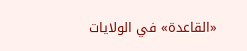«القاعدة» في الولايات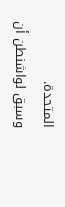المتحدة.
وسبق لواشنطن أن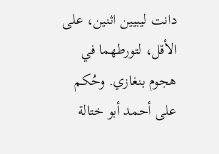دانت ليبيين اثنين، على الأقل، لتورطهما في هجوم بنغازي. وحُكم على أحمد أبو ختالة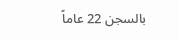بالسجن 22 عاماً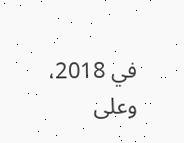في 2018، وعلى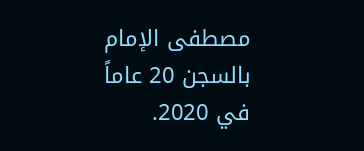مصطفى الإمام بالسجن 20 عاماً في 2020.